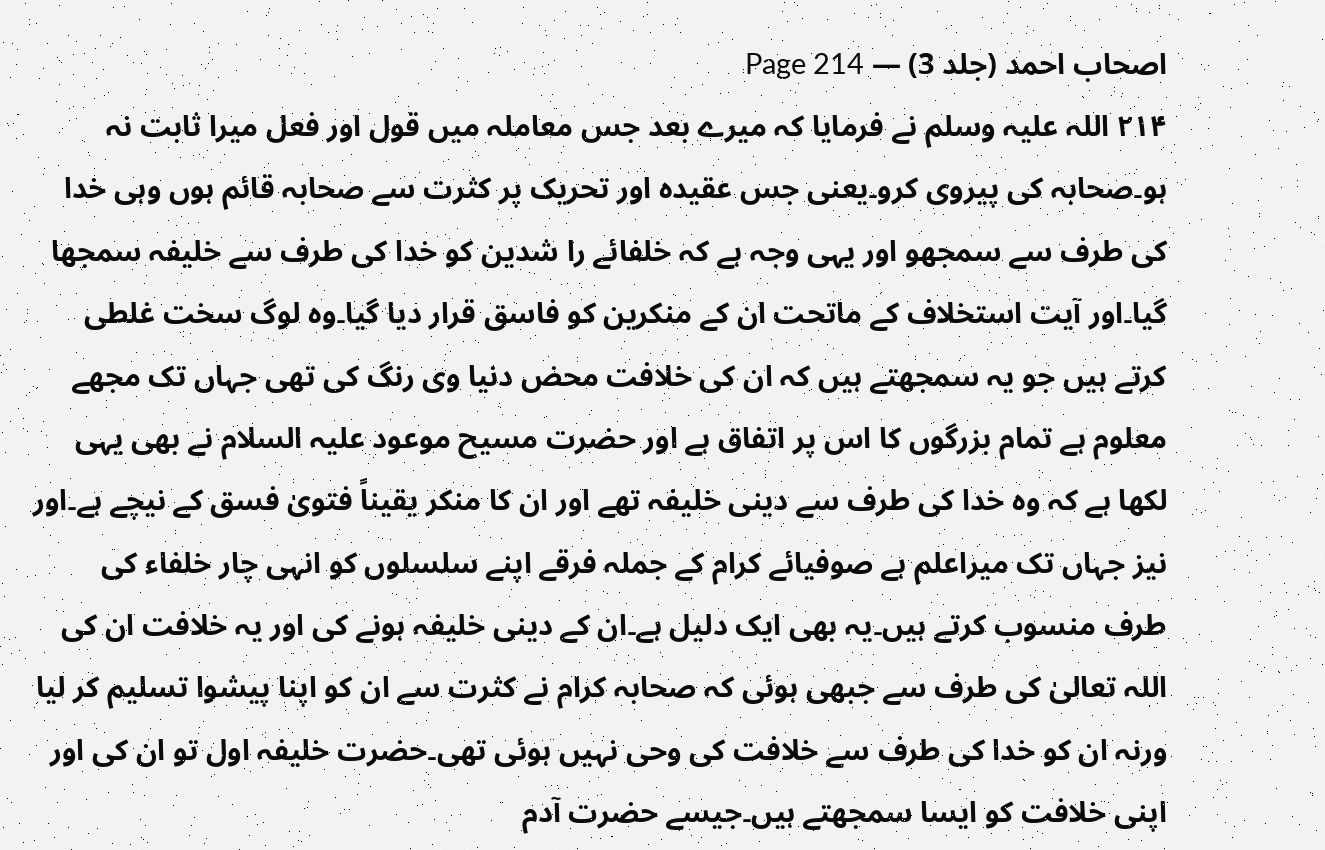اصحاب احمد (جلد 3) — Page 214
۲۱۴ اللہ علیہ وسلم نے فرمایا کہ میرے بعد جس معاملہ میں قول اور فعل میرا ثابت نہ ہو۔صحابہ کی پیروی کرو۔یعنی جس عقیدہ اور تحریک پر کثرت سے صحابہ قائم ہوں وہی خدا کی طرف سے سمجھو اور یہی وجہ ہے کہ خلفائے را شدین کو خدا کی طرف سے خلیفہ سمجھا گیا۔اور آیت استخلاف کے ماتحت ان کے منکرین کو فاسق قرار دیا گیا۔وہ لوگ سخت غلطی کرتے ہیں جو یہ سمجھتے ہیں کہ ان کی خلافت محض دنیا وی رنگ کی تھی جہاں تک مجھے معلوم ہے تمام بزرگوں کا اس پر اتفاق ہے اور حضرت مسیح موعود علیہ السلام نے بھی یہی لکھا ہے کہ وہ خدا کی طرف سے دینی خلیفہ تھے اور ان کا منکر یقیناً فتویٰ فسق کے نیچے ہے۔اور نیز جہاں تک میراعلم ہے صوفیائے کرام کے جملہ فرقے اپنے سلسلوں کو انہی چار خلفاء کی طرف منسوب کرتے ہیں۔یہ بھی ایک دلیل ہے۔ان کے دینی خلیفہ ہونے کی اور یہ خلافت ان کی اللہ تعالیٰ کی طرف سے جبھی ہوئی کہ صحابہ کرام نے کثرت سے ان کو اپنا پیشوا تسلیم کر لیا ورنہ ان کو خدا کی طرف سے خلافت کی وحی نہیں ہوئی تھی۔حضرت خلیفہ اول تو ان کی اور اپنی خلافت کو ایسا سمجھتے ہیں۔جیسے حضرت آدم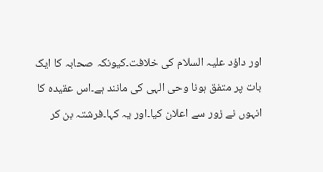اور داؤد علیہ السلام کی خلافت۔کیونکہ صحابہ کا ایک بات پر متفق ہونا وحی الہی کی مانند ہے۔اس عقیدہ کا انہوں نے زور سے اعلان کیا۔اور یہ کہا۔فرشتہ بن کر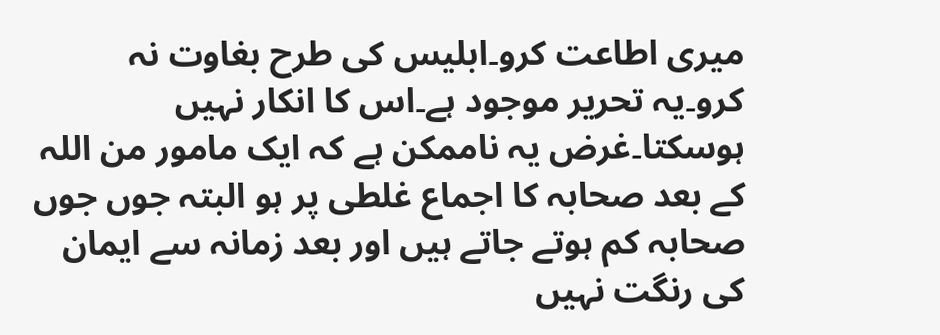میری اطاعت کرو۔ابلیس کی طرح بغاوت نہ کرو۔یہ تحریر موجود ہے۔اس کا انکار نہیں ہوسکتا۔غرض یہ ناممکن ہے کہ ایک مامور من اللہ کے بعد صحابہ کا اجماع غلطی پر ہو البتہ جوں جوں صحابہ کم ہوتے جاتے ہیں اور بعد زمانہ سے ایمان کی رنگت نہیں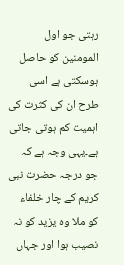رہتی جو اول المومنین کو حاصل ہوسکتی ہے اسی طرح ان کی کثرت کی اہمیت کم ہوتی جاتی ہے۔یہی وجہ ہے کہ جو درجہ حضرت نبی کریم کے چار خلفاء کو ملا وہ یزید کو نہ نصیب ہوا اور جہاں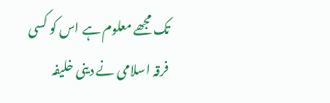تک مجھے معلوم ہے اس کو کسی فرقہ اسلامی نے دینی خلیفہ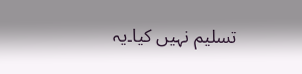تسلیم نہیں کیا۔یہ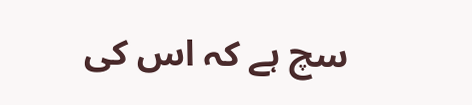سچ ہے کہ اس کی